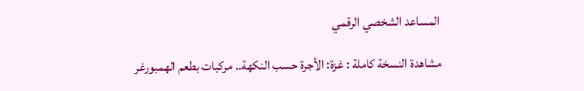المساعد الشخصي الرقمي

مشاهدة النسخة كاملة : غزة: الأجرة حسب النكهة.. مركبات بطعم الهمبورغر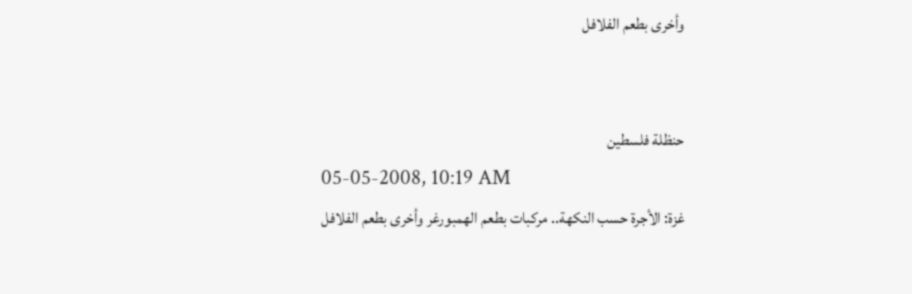وأخرى بطعم الفلافل


حنظلة فلسطين
05-05-2008, 10:19 AM
غزة: الأجرة حسب النكهة.. مركبات بطعم الهمبورغر وأخرى بطعم الفلافل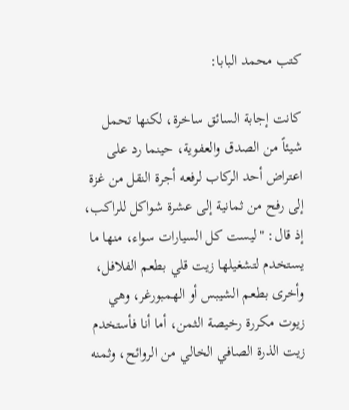كتب محمد البابا:

كانت إجابة السائق ساخرة، لكنها تحمل شيئاً من الصدق والعفوية، حينما رد على اعتراض أحد الركاب لرفعه أجرة النقل من غزة إلى رفح من ثمانية إلى عشرة شواكل للراكب، إذ قال: "ليست كل السيارات سواء، منها ما يستخدم لتشغيلها زيت قلي بطعم الفلافل، وأخرى بطعم الشيبس أو الهمبورغر، وهي زيوت مكررة رخيصة الثمن، أما أنا فأستخدم زيت الذرة الصافي الخالي من الروائح، وثمنه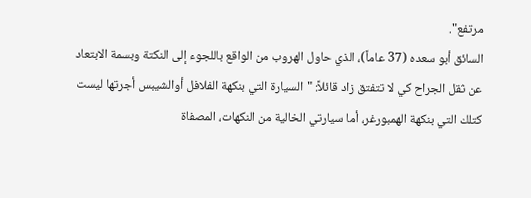مرتفع".
السائق أبو سعده (37 عاماً)، الذي حاول الهروب من الواقع باللجوء إلى النكتة وبسمة الابتعاد عن ثقل الجراح كي لا تتفتق زاد قائلاً: "السيارة التي بنكهة الفلافل أوالشيبس أجرتها ليست كتلك التي بنكهة الهمبورغر، أما سيارتي الخالية من النكهات، المصفاة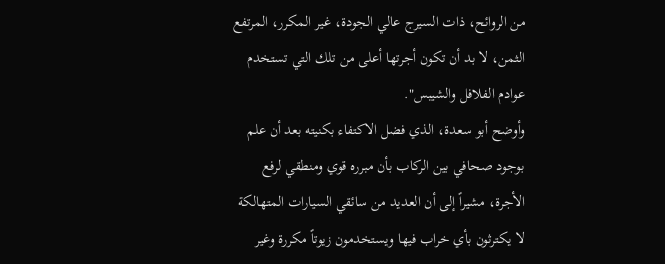من الروائح، ذات السيرج عالي الجودة، غير المكرر، المرتفع الثمن، لا بد أن تكون أجرتها أعلى من تلك التي تستخدم عوادم الفلافل والشيبس".
وأوضح أبو سعدة، الذي فضل الاكتفاء بكنيته بعد أن علم بوجود صحافي بين الركاب بأن مبرره قوي ومنطقي لرفع الأجرة، مشيراً إلى أن العديد من سائقي السيارات المتهالكة لا يكترثون بأي خراب فيها ويستخدمون زيوتاً مكررة وغير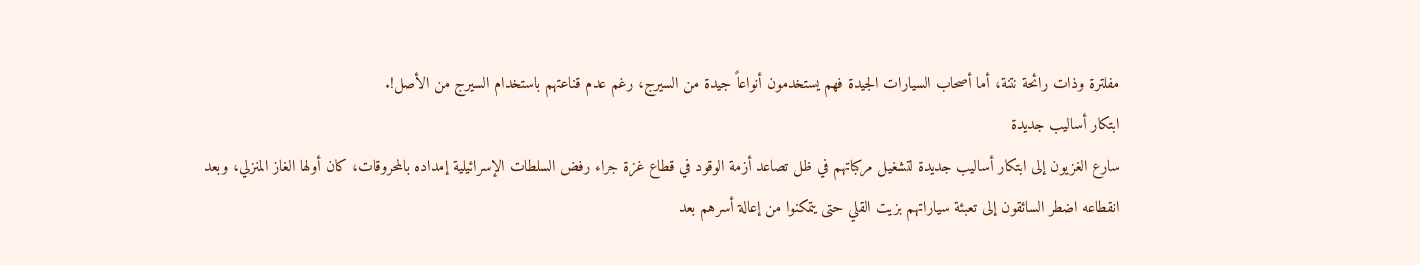مفلترة وذات رائحة نتنة، أما أصحاب السيارات الجيدة فهم يستخدمون أنواعاً جيدة من السيرج، رغم عدم قناعتهم باستخدام السيرج من الأصل!.
ابتكار أساليب جديدة
سارع الغزيون إلى ابتكار أساليب جديدة لتشغيل مركباتهم في ظل تصاعد أزمة الوقود في قطاع غزة جراء رفض السلطات الإسرائيلية إمداده بالمحروقات، كان أولها الغاز المنزلي، وبعد انقطاعه اضطر السائقون إلى تعبئة سياراتهم بزيت القلي حتى يتمكنوا من إعالة أسرهم بعد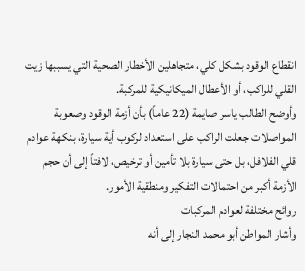انقطاع الوقود بشكل كلي، متجاهلين الأخطار الصحية التي يسببها زيت القلي للراكب، أو الأعطال الميكانيكية للمركبة.
وأوضح الطالب ياسر صايمة (22 عاماً) بأن أزمة الوقود وصعوبة المواصلات جعلت الراكب على استعداد لركوب أية سيارة، بنكهة عوادم قلي الفلافل، بل حتى سيارة بلا تأمين أو ترخيص، لافتاً إلى أن حجم الأزمة أكبر من احتمالات التفكير ومنطقية الأمور.
روائح مختلفة لعوادم المركبات
وأشار المواطن أبو محمد النجار إلى أنه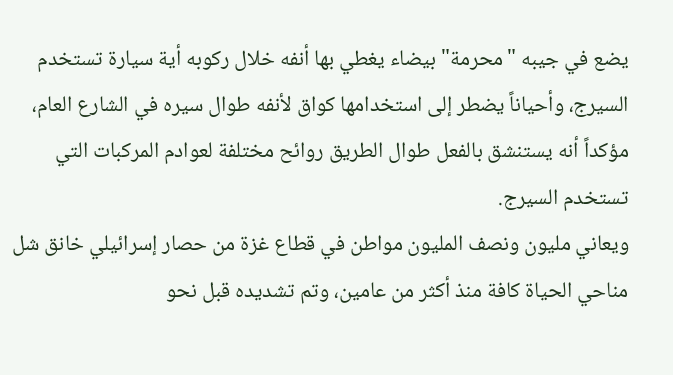يضع في جيبه "محرمة" بيضاء يغطي بها أنفه خلال ركوبه أية سيارة تستخدم السيرج، وأحياناً يضطر إلى استخدامها كواق لأنفه طوال سيره في الشارع العام، مؤكداً أنه يستنشق بالفعل طوال الطريق روائح مختلفة لعوادم المركبات التي تستخدم السيرج.
ويعاني مليون ونصف المليون مواطن في قطاع غزة من حصار إسرائيلي خانق شل مناحي الحياة كافة منذ أكثر من عامين، وتم تشديده قبل نحو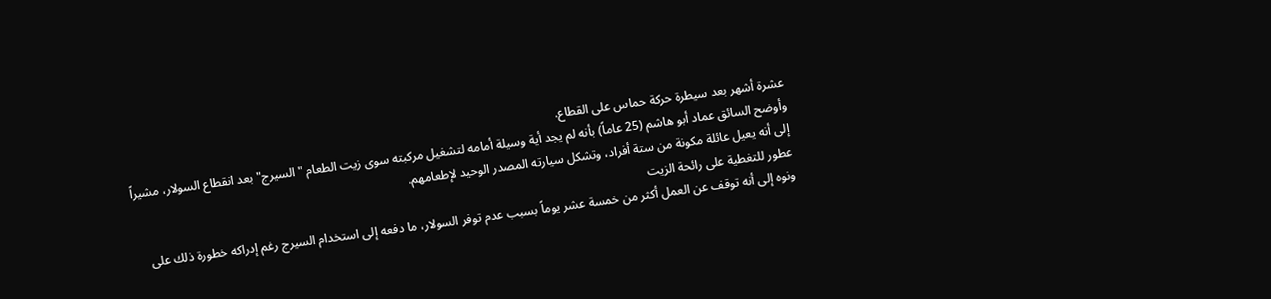عشرة أشهر بعد سيطرة حركة حماس على القطاع.
وأوضح السائق عماد أبو هاشم (25 عاماً) بأنه لم يجد أية وسيلة أمامه لتشغيل مركبته سوى زيت الطعام "السيرج" بعد انقطاع السولار، مشيراً إلى أنه يعيل عائلة مكونة من ستة أفراد، وتشكل سيارته المصدر الوحيد لإطعامهم.
عطور للتغطية على رائحة الزيت
ونوه إلى أنه توقف عن العمل أكثر من خمسة عشر يوماً بسبب عدم توفر السولار، ما دفعه إلى استخدام السيرج رغم إدراكه خطورة ذلك على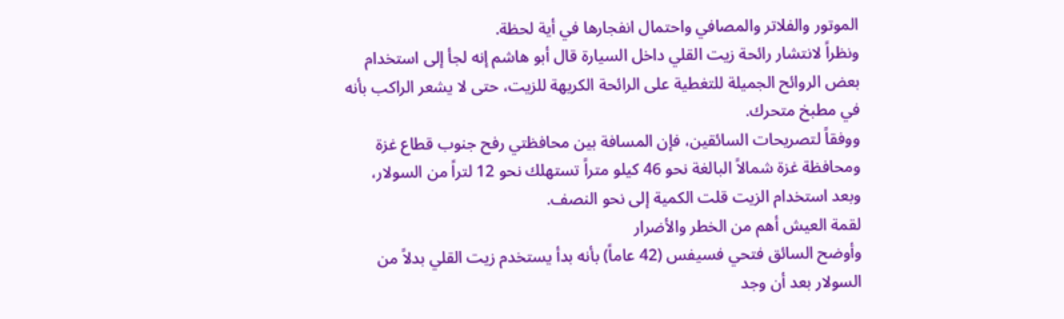الموتور والفلاتر والمصافي واحتمال انفجارها في أية لحظة.
ونظراً لانتشار رائحة زيت القلي داخل السيارة قال أبو هاشم إنه لجأ إلى استخدام بعض الروائح الجميلة للتغطية على الرائحة الكريهة للزيت، حتى لا يشعر الراكب بأنه في مطبخ متحرك.
ووفقاً لتصريحات السائقين، فإن المسافة بين محافظتي رفح جنوب قطاع غزة ومحافظة غزة شمالاً البالغة نحو 46 كيلو متراً تستهلك نحو 12 لتراً من السولار، وبعد استخدام الزيت قلت الكمية إلى نحو النصف.
لقمة العيش أهم من الخطر والأضرار
وأوضح السائق فتحي فسيفس (42 عاماً) بأنه بدأ يستخدم زيت القلي بدلاً من السولار بعد أن وجد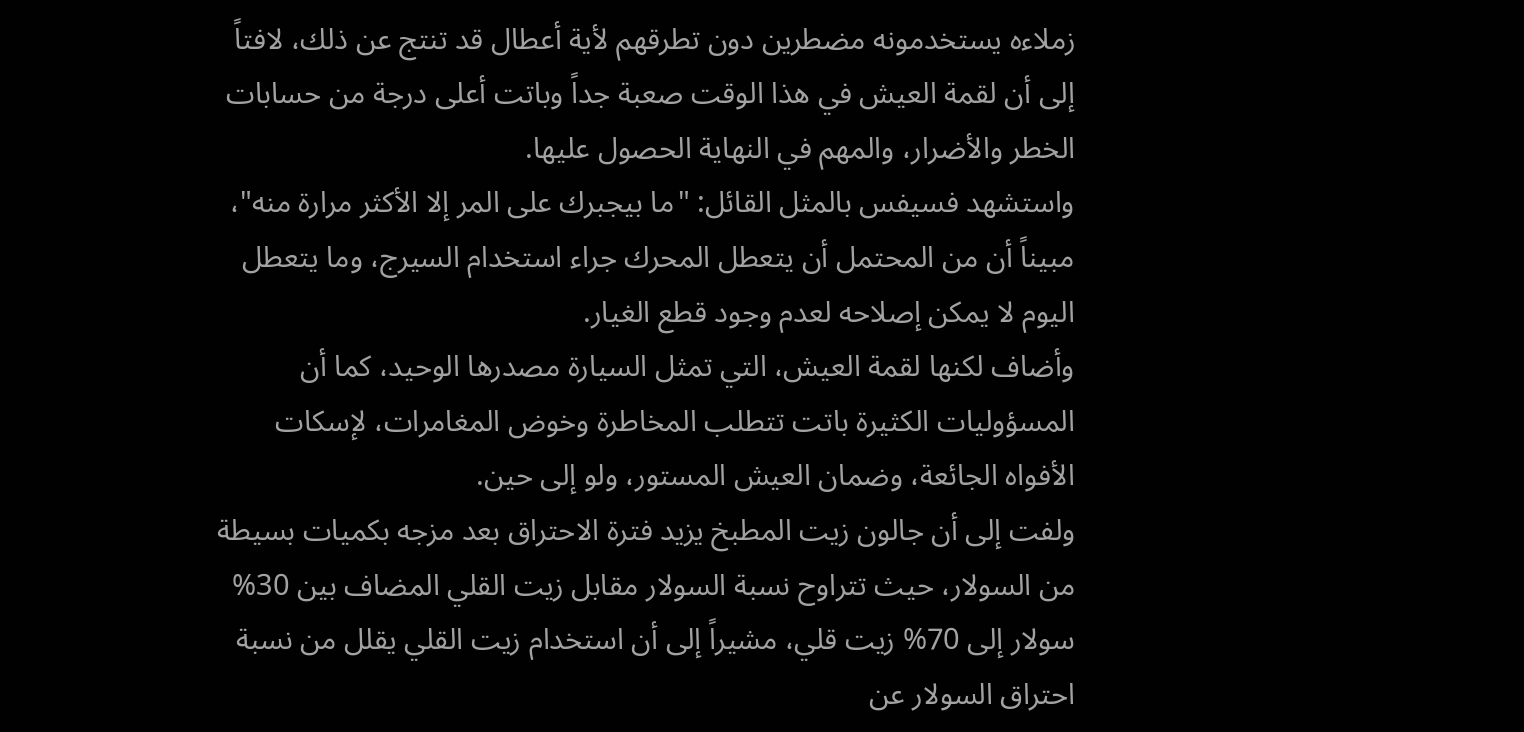زملاءه يستخدمونه مضطرين دون تطرقهم لأية أعطال قد تنتج عن ذلك، لافتاً إلى أن لقمة العيش في هذا الوقت صعبة جداً وباتت أعلى درجة من حسابات الخطر والأضرار، والمهم في النهاية الحصول عليها.
واستشهد فسيفس بالمثل القائل: "ما بيجبرك على المر إلا الأكثر مرارة منه"، مبيناً أن من المحتمل أن يتعطل المحرك جراء استخدام السيرج، وما يتعطل اليوم لا يمكن إصلاحه لعدم وجود قطع الغيار.
وأضاف لكنها لقمة العيش، التي تمثل السيارة مصدرها الوحيد، كما أن المسؤوليات الكثيرة باتت تتطلب المخاطرة وخوض المغامرات، لإسكات الأفواه الجائعة، وضمان العيش المستور، ولو إلى حين.
ولفت إلى أن جالون زيت المطبخ يزيد فترة الاحتراق بعد مزجه بكميات بسيطة من السولار، حيث تتراوح نسبة السولار مقابل زيت القلي المضاف بين 30% سولار إلى 70% زيت قلي، مشيراً إلى أن استخدام زيت القلي يقلل من نسبة احتراق السولار عن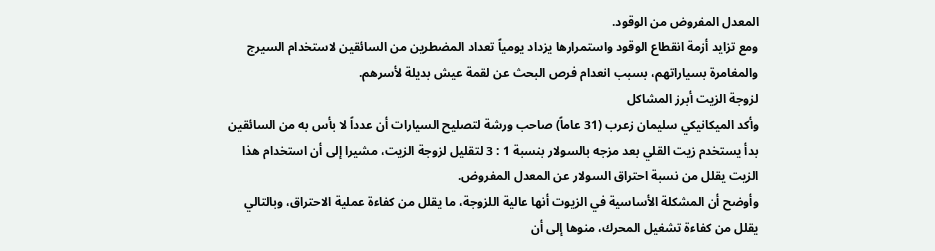المعدل المفروض من الوقود.
ومع تزايد أزمة انقطاع الوقود واستمرارها يزداد يومياً تعداد المضطرين من السائقين لاستخدام السيرج والمغامرة بسياراتهم، بسبب انعدام فرص البحث عن لقمة عيش بديلة لأسرهم.
لزوجة الزيت أبرز المشاكل
وأكد الميكانيكي سليمان زعرب (31 عاماً) صاحب ورشة لتصليح السيارات أن عدداً لا بأس به من السائقين بدأ يستخدم زيت القلي بعد مزجه بالسولار بنسبة 1 : 3 لتقليل لزوجة الزيت، مشيرا إلى أن استخدام هذا الزيت يقلل من نسبة احتراق السولار عن المعدل المفروض.
وأوضح أن المشكلة الأساسية في الزيوت أنها عالية اللزوجة، ما يقلل من كفاءة عملية الاحتراق، وبالتالي يقلل من كفاءة تشغيل المحرك، منوها إلى أن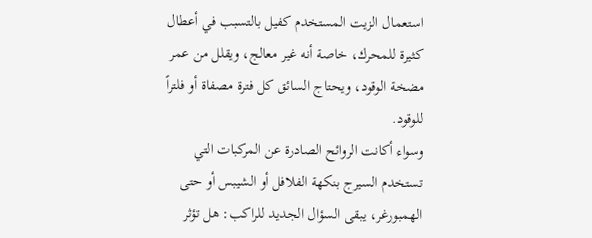استعمال الزيت المستخدم كفيل بالتسبب في أعطال كثيرة للمحرك، خاصة أنه غير معالج، ويقلل من عمر مضخة الوقود، ويحتاج السائق كل فترة مصفاة أو فلتراً للوقود.
وسواء أكانت الروائح الصادرة عن المركبات التي تستخدم السيرج بنكهة الفلافل أو الشيبس أو حتى الهمبورغر، يبقى السؤال الجديد للراكب: هل تؤثر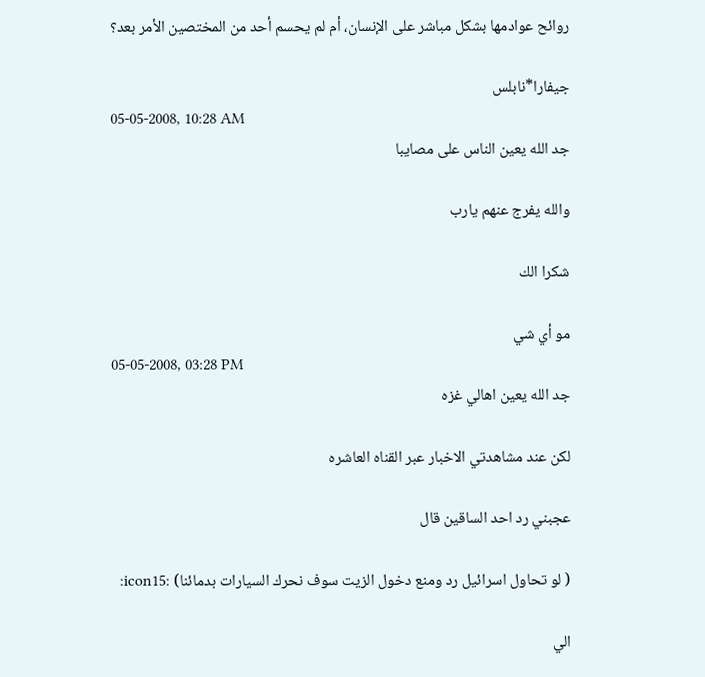روائح عوادمها بشكل مباشر على الإنسان، أم لم يحسم أحد من المختصين الأمر بعد؟

جيفارا*نابلس
05-05-2008, 10:28 AM
جد الله يعين الناس على مصايبا

والله يفرج عنهم يارب

شكرا الك

مو أي شي
05-05-2008, 03:28 PM
جد الله يعين اهالي غزه

لكن عند مشاهدتي الاخبار عبر القناه العاشره

عجبني رد احد الساقين قال

( لو تحاول اسرائيل رد ومنع دخول الزيت سوف نحرك السيارات بدمائنا) :icon15:

الي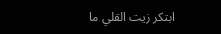ابتكر زيت القلي ما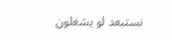نستبعد لو يشغلون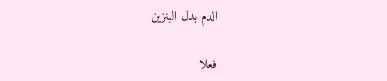الدم بدل البنزين

فعلا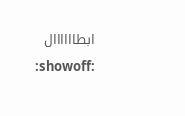ابطاااااال :showoff: